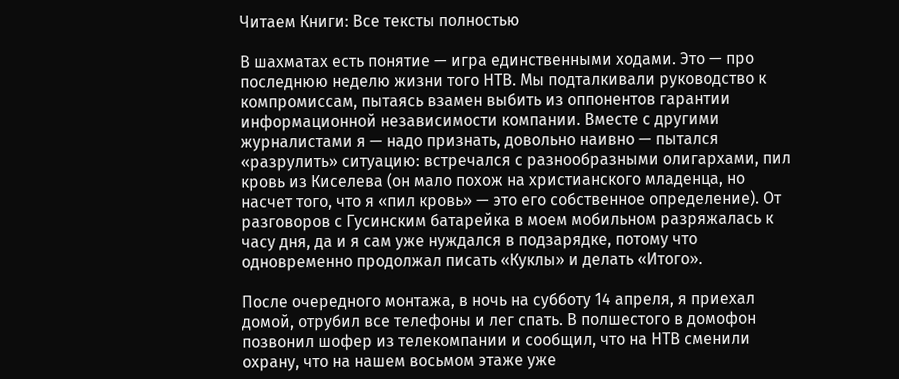Читаем Книги: Все тексты полностью

В шахматах есть понятие — игра единственными ходами. Это — про последнюю неделю жизни того НТВ. Мы подталкивали руководство к компромиссам, пытаясь взамен выбить из оппонентов гарантии информационной независимости компании. Вместе с другими журналистами я — надо признать, довольно наивно — пытался «разрулить» ситуацию: встречался с разнообразными олигархами, пил кровь из Киселева (он мало похож на христианского младенца, но насчет того, что я «пил кровь» — это его собственное определение). От разговоров с Гусинским батарейка в моем мобильном разряжалась к часу дня, да и я сам уже нуждался в подзарядке, потому что одновременно продолжал писать «Куклы» и делать «Итого».

После очередного монтажа, в ночь на субботу 14 апреля, я приехал домой, отрубил все телефоны и лег спать. В полшестого в домофон позвонил шофер из телекомпании и сообщил, что на НТВ сменили охрану, что на нашем восьмом этаже уже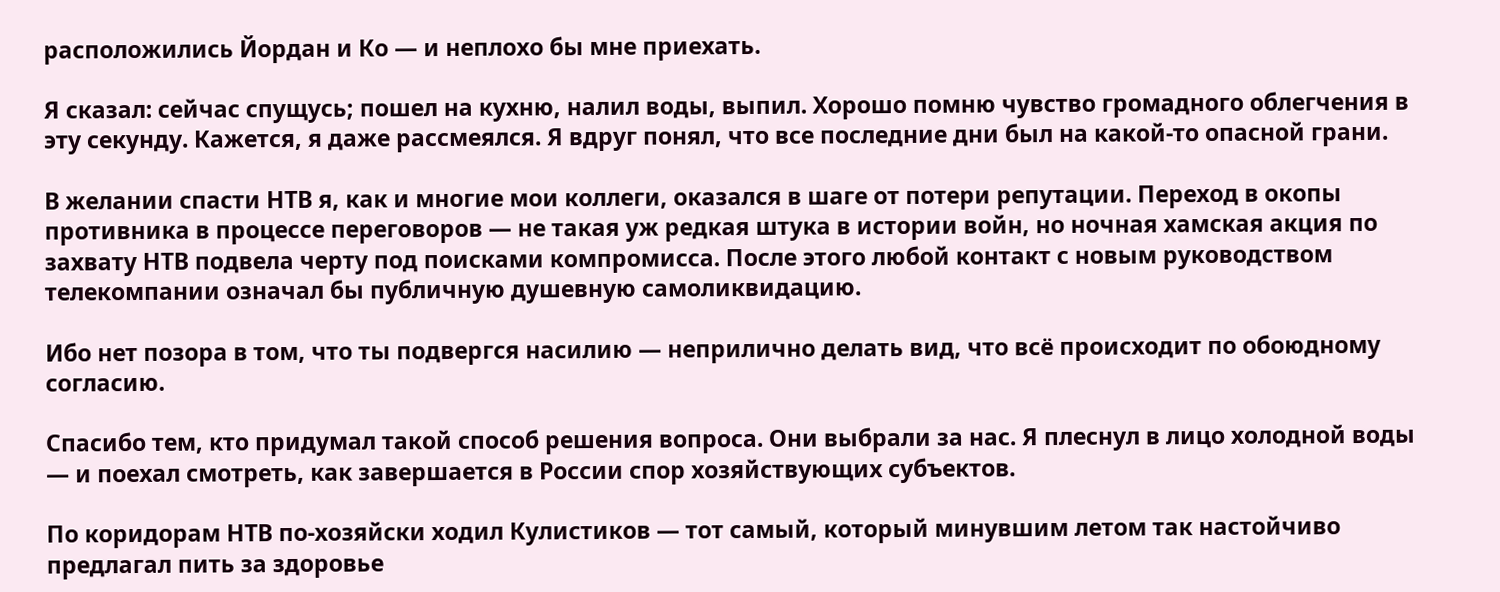расположились Йордан и Ко — и неплохо бы мне приехать.

Я сказал: сейчас спущусь; пошел на кухню, налил воды, выпил. Хорошо помню чувство громадного облегчения в эту секунду. Кажется, я даже рассмеялся. Я вдруг понял, что все последние дни был на какой-то опасной грани.

В желании спасти НТВ я, как и многие мои коллеги, оказался в шаге от потери репутации. Переход в окопы противника в процессе переговоров — не такая уж редкая штука в истории войн, но ночная хамская акция по захвату НТВ подвела черту под поисками компромисса. После этого любой контакт с новым руководством телекомпании означал бы публичную душевную самоликвидацию.

Ибо нет позора в том, что ты подвергся насилию — неприлично делать вид, что всё происходит по обоюдному согласию.

Спасибо тем, кто придумал такой способ решения вопроса. Они выбрали за нас. Я плеснул в лицо холодной воды — и поехал смотреть, как завершается в России спор хозяйствующих субъектов.

По коридорам НТВ по-хозяйски ходил Кулистиков — тот самый, который минувшим летом так настойчиво предлагал пить за здоровье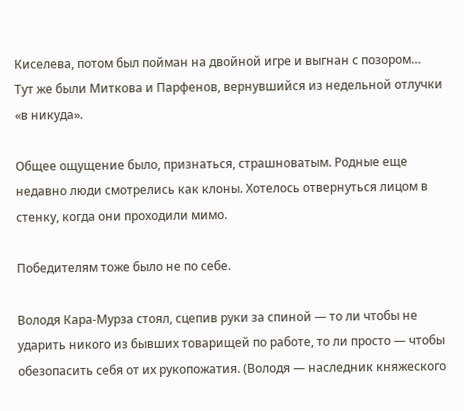Киселева, потом был пойман на двойной игре и выгнан с позором… Тут же были Миткова и Парфенов, вернувшийся из недельной отлучки «в никуда».

Общее ощущение было, признаться, страшноватым. Родные еще недавно люди смотрелись как клоны. Хотелось отвернуться лицом в стенку, когда они проходили мимо.

Победителям тоже было не по себе.

Володя Кара-Мурза стоял, сцепив руки за спиной — то ли чтобы не ударить никого из бывших товарищей по работе, то ли просто — чтобы обезопасить себя от их рукопожатия. (Володя — наследник княжеского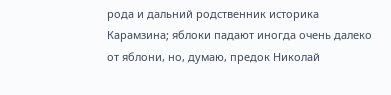рода и дальний родственник историка Карамзина; яблоки падают иногда очень далеко от яблони, но, думаю, предок Николай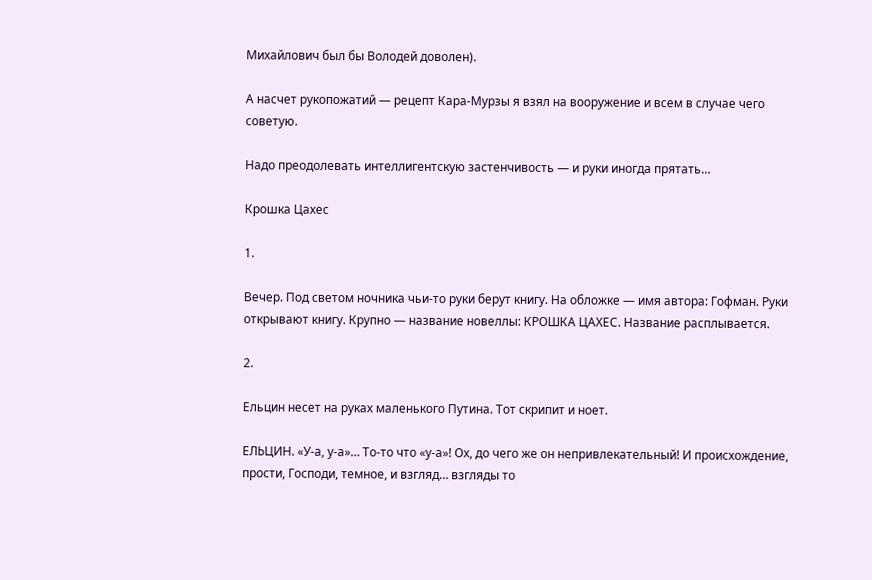Михайлович был бы Володей доволен).

А насчет рукопожатий — рецепт Кара-Мурзы я взял на вооружение и всем в случае чего советую.

Надо преодолевать интеллигентскую застенчивость — и руки иногда прятать…

Крошка Цахес

1.

Вечер. Под светом ночника чьи-то руки берут книгу. На обложке — имя автора: Гофман. Руки открывают книгу. Крупно — название новеллы: КРОШКА ЦАХЕС. Название расплывается.

2.

Ельцин несет на руках маленького Путина. Тот скрипит и ноет.

ЕЛЬЦИН. «У-а, у-а»… То-то что «у-а»! Ох, до чего же он непривлекательный! И происхождение, прости, Господи, темное, и взгляд… взгляды то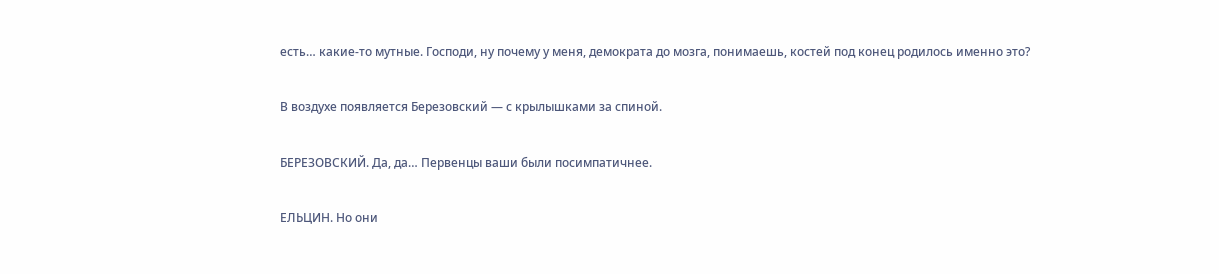есть… какие-то мутные. Господи, ну почему у меня, демократа до мозга, понимаешь, костей под конец родилось именно это?

В воздухе появляется Березовский — с крылышками за спиной.

БЕРЕЗОВСКИЙ. Да, да… Первенцы ваши были посимпатичнее.

ЕЛЬЦИН. Но они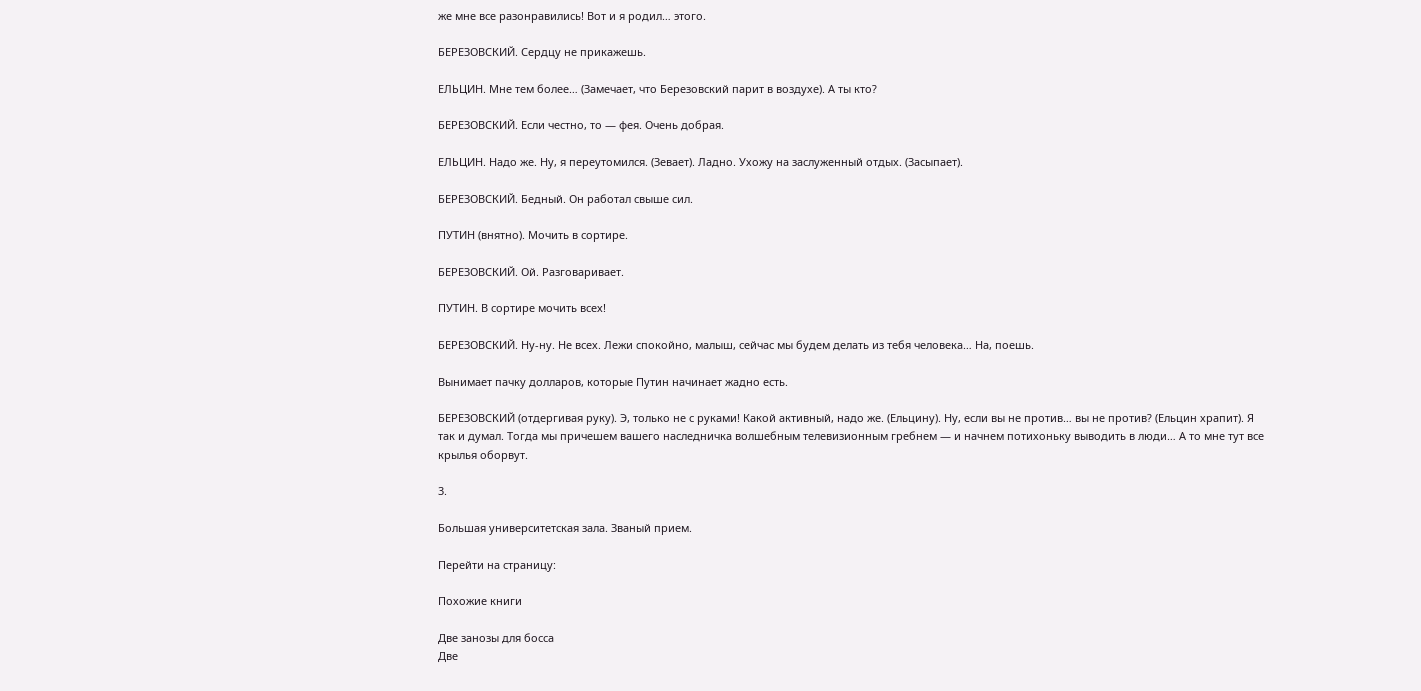же мне все разонравились! Вот и я родил… этого.

БЕРЕЗОВСКИЙ. Сердцу не прикажешь.

ЕЛЬЦИН. Мне тем более… (Замечает, что Березовский парит в воздухе). А ты кто?

БЕРЕЗОВСКИЙ. Если честно, то — фея. Очень добрая.

ЕЛЬЦИН. Надо же. Ну, я переутомился. (Зевает). Ладно. Ухожу на заслуженный отдых. (Засыпает).

БЕРЕЗОВСКИЙ. Бедный. Он работал свыше сил.

ПУТИН (внятно). Мочить в сортире.

БЕРЕЗОВСКИЙ. Ой. Разговаривает.

ПУТИН. В сортире мочить всех!

БЕРЕЗОВСКИЙ. Ну-ну. Не всех. Лежи спокойно, малыш, сейчас мы будем делать из тебя человека… На, поешь.

Вынимает пачку долларов, которые Путин начинает жадно есть.

БЕРЕЗОВСКИЙ (отдергивая руку). Э, только не с руками! Какой активный, надо же. (Ельцину). Ну, если вы не против… вы не против? (Ельцин храпит). Я так и думал. Тогда мы причешем вашего наследничка волшебным телевизионным гребнем — и начнем потихоньку выводить в люди… А то мне тут все крылья оборвут.

3.

Большая университетская зала. Званый прием.

Перейти на страницу:

Похожие книги

Две занозы для босса
Две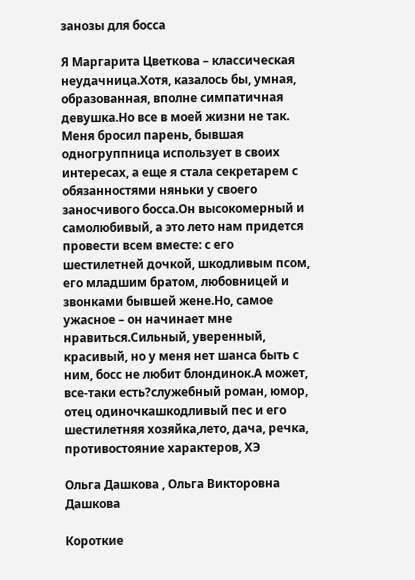занозы для босса

Я Маргарита Цветкова – классическая неудачница.Хотя, казалось бы, умная, образованная, вполне симпатичная девушка.Но все в моей жизни не так. Меня бросил парень, бывшая одногруппница использует в своих интересах, а еще я стала секретарем с обязанностями няньки у своего заносчивого босса.Он высокомерный и самолюбивый, а это лето нам придется провести всем вместе: с его шестилетней дочкой, шкодливым псом, его младшим братом, любовницей и звонками бывшей жене.Но, самое ужасное – он начинает мне нравиться.Сильный, уверенный, красивый, но у меня нет шанса быть с ним, босс не любит блондинок.А может, все-таки есть?служебный роман, юмор, отец одиночкашкодливый пес и его шестилетняя хозяйка,лето, дача, речка, противостояние характеров, ХЭ

Ольга Дашкова , Ольга Викторовна Дашкова

Короткие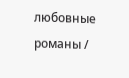любовные романы /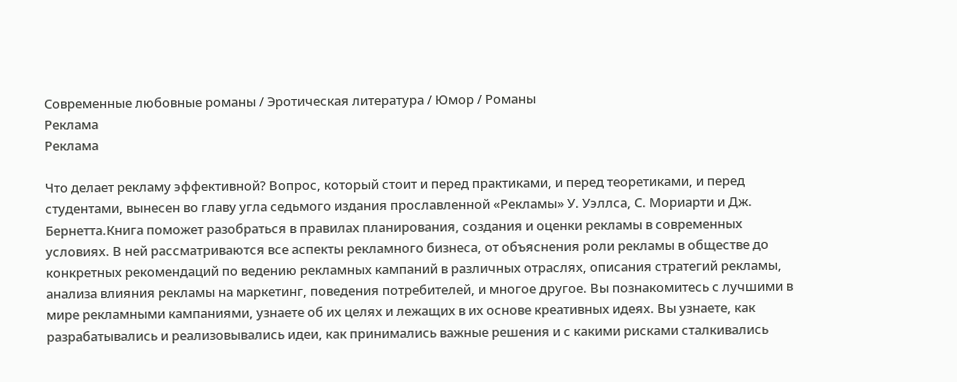Современные любовные романы / Эротическая литература / Юмор / Романы
Реклама
Реклама

Что делает рекламу эффективной? Вопрос, который стоит и перед практиками, и перед теоретиками, и перед студентами, вынесен во главу угла седьмого издания прославленной «Рекламы» У. Уэллса, С. Мориарти и Дж. Бернетта.Книга поможет разобраться в правилах планирования, создания и оценки рекламы в современных условиях. В ней рассматриваются все аспекты рекламного бизнеса, от объяснения роли рекламы в обществе до конкретных рекомендаций по ведению рекламных кампаний в различных отраслях, описания стратегий рекламы, анализа влияния рекламы на маркетинг, поведения потребителей, и многое другое. Вы познакомитесь с лучшими в мире рекламными кампаниями, узнаете об их целях и лежащих в их основе креативных идеях. Вы узнаете, как разрабатывались и реализовывались идеи, как принимались важные решения и с какими рисками сталкивались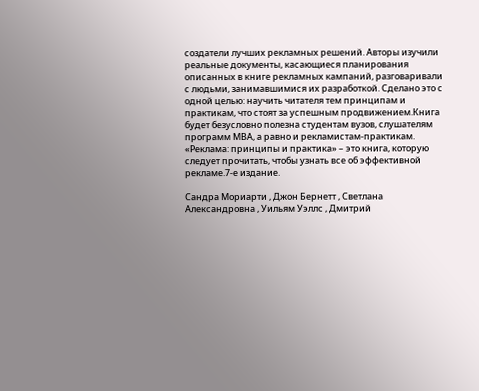создатели лучших рекламных решений. Авторы изучили реальные документы, касающиеся планирования описанных в книге рекламных кампаний, разговаривали с людьми, занимавшимися их разработкой. Сделано это с одной целью: научить читателя тем принципам и практикам, что стоят за успешным продвижением.Книга будет безусловно полезна студентам вузов, слушателям программ МВА, а равно и рекламистам-практикам. «Реклама: принципы и практика» – это книга, которую следует прочитать, чтобы узнать все об эффективной рекламе.7-е издание.

Сандра Мориарти , Джон Бернетт , Светлана Александровна , Уильям Уэллс , Дмитрий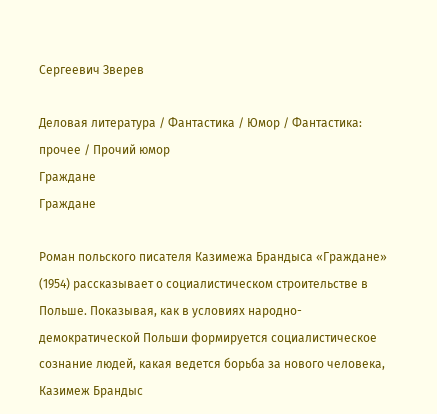Сергеевич Зверев

Деловая литература / Фантастика / Юмор / Фантастика: прочее / Прочий юмор
Граждане
Граждане

Роман польского писателя Казимежа Брандыса «Граждане» (1954) рассказывает о социалистическом строительстве в Польше. Показывая, как в условиях народно-демократической Польши формируется социалистическое сознание людей, какая ведется борьба за нового человека, Казимеж Брандыс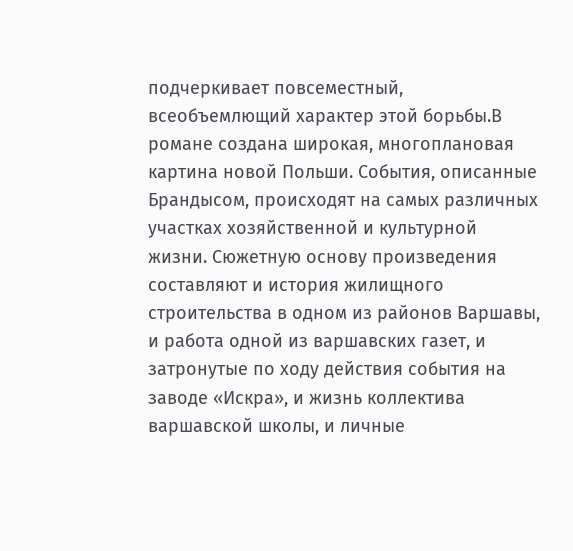подчеркивает повсеместный, всеобъемлющий характер этой борьбы.В романе создана широкая, многоплановая картина новой Польши. События, описанные Брандысом, происходят на самых различных участках хозяйственной и культурной жизни. Сюжетную основу произведения составляют и история жилищного строительства в одном из районов Варшавы, и работа одной из варшавских газет, и затронутые по ходу действия события на заводе «Искра», и жизнь коллектива варшавской школы, и личные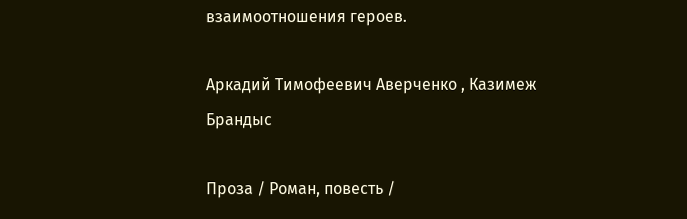взаимоотношения героев.

Аркадий Тимофеевич Аверченко , Казимеж Брандыс

Проза / Роман, повесть /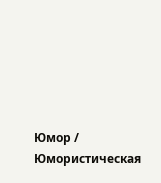Юмор / Юмористическая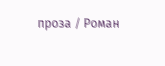проза / Роман